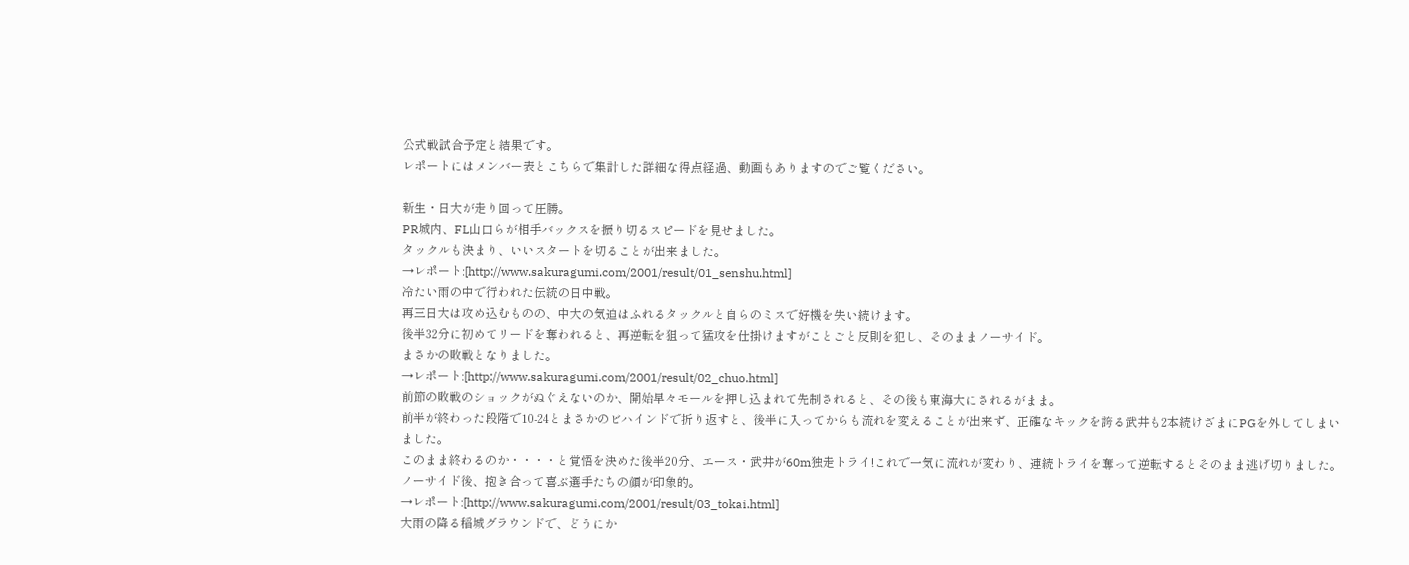公式戦試合予定と結果です。
レポートにはメンバー表とこちらで集計した詳細な得点経過、動画もありますのでご覧ください。

新生・日大が走り回って圧勝。
PR城内、FL山口らが相手バックスを振り切るスピードを見せました。
タックルも決まり、いいスタートを切ることが出来ました。
→レポート:[http://www.sakuragumi.com/2001/result/01_senshu.html]
冷たい雨の中で行われた伝統の日中戦。
再三日大は攻め込むものの、中大の気迫はふれるタックルと自らのミスで好機を失い続けます。
後半32分に初めてリードを奪われると、再逆転を狙って猛攻を仕掛けますがことごと反則を犯し、そのままノーサイド。
まさかの敗戦となりました。
→レポート:[http://www.sakuragumi.com/2001/result/02_chuo.html]
前節の敗戦のショックがぬぐえないのか、開始早々モールを押し込まれて先制されると、その後も東海大にされるがまま。
前半が終わった段階で10-24とまさかのビハインドで折り返すと、後半に入ってからも流れを変えることが出来ず、正確なキックを誇る武井も2本続けざまにPGを外してしまいました。
このまま終わるのか・・・・と覚悟を決めた後半20分、エース・武井が60m独走トライ!これで一気に流れが変わり、連続トライを奪って逆転するとそのまま逃げ切りました。
ノーサイド後、抱き合って喜ぶ選手たちの顔が印象的。
→レポート:[http://www.sakuragumi.com/2001/result/03_tokai.html]
大雨の降る稲城グラウンドで、どうにか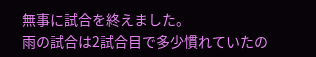無事に試合を終えました。
雨の試合は2試合目で多少慣れていたの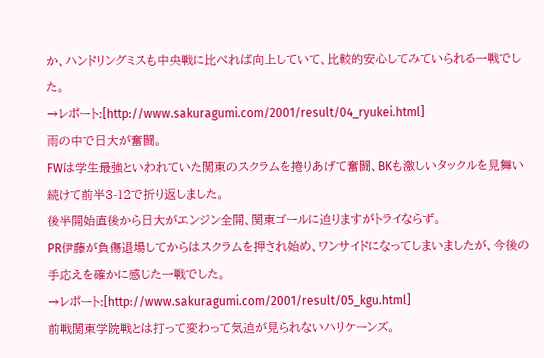か、ハンドリングミスも中央戦に比べれば向上していて、比較的安心してみていられる一戦でした。
→レポート:[http://www.sakuragumi.com/2001/result/04_ryukei.html]
雨の中で日大が奮闘。
FWは学生最強といわれていた関東のスクラムを捲りあげて奮闘、BKも激しいタックルを見舞い続けて前半3-12で折り返しました。
後半開始直後から日大がエンジン全開、関東ゴールに迫りますがトライならず。
PR伊藤が負傷退場してからはスクラムを押され始め、ワンサイドになってしまいましたが、今後の手応えを確かに感じた一戦でした。
→レポート:[http://www.sakuragumi.com/2001/result/05_kgu.html]
前戦関東学院戦とは打って変わって気迫が見られないハリケーンズ。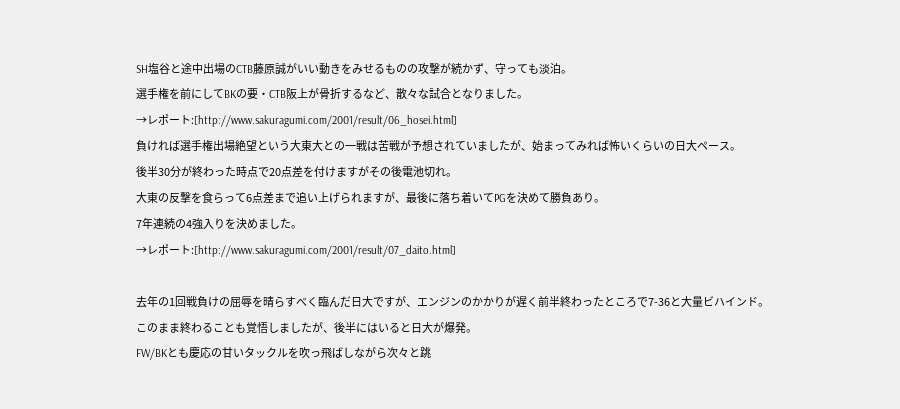SH塩谷と途中出場のCTB藤原誠がいい動きをみせるものの攻撃が続かず、守っても淡泊。
選手権を前にしてBKの要・CTB阪上が骨折するなど、散々な試合となりました。
→レポート:[http://www.sakuragumi.com/2001/result/06_hosei.html]
負ければ選手権出場絶望という大東大との一戦は苦戦が予想されていましたが、始まってみれば怖いくらいの日大ペース。
後半30分が終わった時点で20点差を付けますがその後電池切れ。
大東の反撃を食らって6点差まで追い上げられますが、最後に落ち着いてPGを決めて勝負あり。
7年連続の4強入りを決めました。
→レポート:[http://www.sakuragumi.com/2001/result/07_daito.html]

去年の1回戦負けの屈辱を晴らすべく臨んだ日大ですが、エンジンのかかりが遅く前半終わったところで7-36と大量ビハインド。
このまま終わることも覚悟しましたが、後半にはいると日大が爆発。
FW/BKとも慶応の甘いタックルを吹っ飛ばしながら次々と跳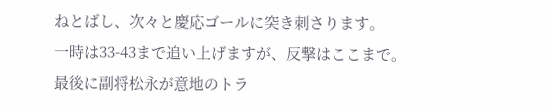ねとばし、次々と慶応ゴールに突き刺さります。
一時は33-43まで追い上げますが、反撃はここまで。
最後に副将松永が意地のトラ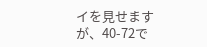イを見せますが、40-72で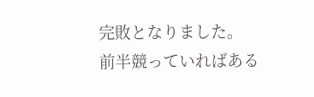完敗となりました。
前半競っていればある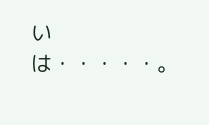いは・・・・・。